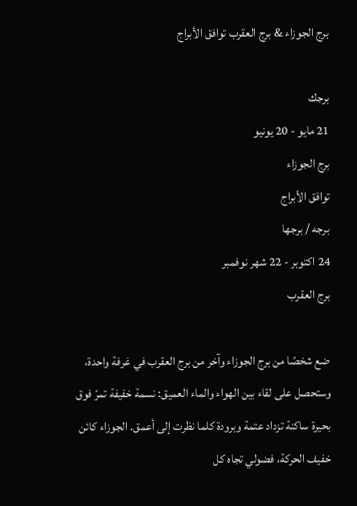برج الجوزاء & برج العقرب توافق الأبراج

برجك
21 مايو - 20 يونيو
برج الجوزاء
توافق الأبراج
برجه / برجها
24 اكتوبر - 22 شهر نوفمبر
برج العقرب

ضع شخصًا من برج الجوزاء وآخر من برج العقرب في غرفة واحدة، وستحصل على لقاء بين الهواء والماء العميق: نسمة خفيفة تمرّ فوق بحيرة ساكنة تزداد عتمة وبرودة كلما نظرت إلى أعمق. الجوزاء كائن خفيف الحركة، فضولي تجاه كل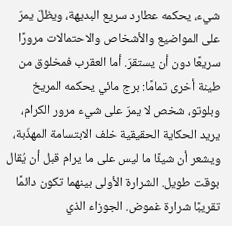شيء، يحكمه عطارد سريع البديهة، ويظلّ يمرّ على المواضيع والأشخاص والاحتمالات مرورًا سريعًا دون أن يستقرّ. أما العقرب فمخلوق من طينة أخرى تمامًا: برج مائي يحكمه المريخ وبلوتو، شخص لا يمرّ على شيء مرور الكرام، يريد الحكاية الحقيقية خلف الابتسامة المهذّبة، ويشعر أن شيئًا ما ليس على ما يرام قبل أن يُقال بوقت طويل. الشرارة الأولى بينهما تكون دائمًا تقريبًا شرارة غموض. الجوزاء الذي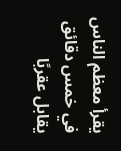يقرأ معظم الناس في خمس دقائق يقابل عقربًا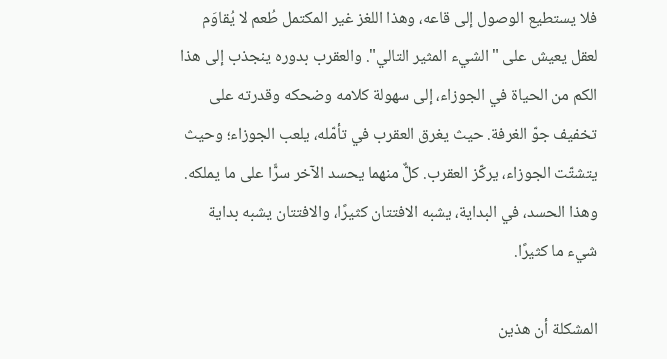فلا يستطيع الوصول إلى قاعه، وهذا اللغز غير المكتمل طُعم لا يُقاوَم لعقل يعيش على "الشيء المثير التالي". والعقرب بدوره ينجذب إلى هذا الكم من الحياة في الجوزاء، إلى سهولة كلامه وضحكه وقدرته على تخفيف جوّ الغرفة. حيث يغرق العقرب في تأمّله، يلعب الجوزاء؛ وحيث يتشتّت الجوزاء، يركّز العقرب. كلٌّ منهما يحسد الآخر سرًّا على ما يملكه. وهذا الحسد، في البداية، يشبه الافتتان كثيرًا، والافتتان يشبه بداية شيء ما كثيرًا.

المشكلة أن هذين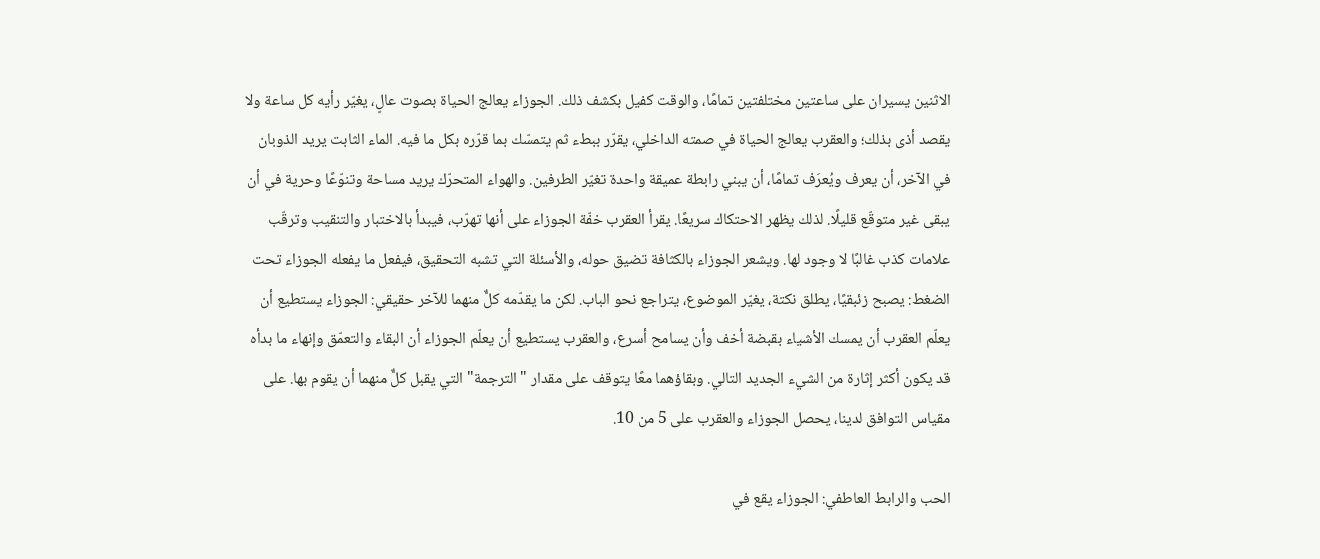الاثنين يسيران على ساعتين مختلفتين تمامًا، والوقت كفيل بكشف ذلك. الجوزاء يعالج الحياة بصوت عالٍ، يغيّر رأيه كل ساعة ولا يقصد أذى بذلك؛ والعقرب يعالج الحياة في صمته الداخلي، يقرّر ببطء ثم يتمسّك بما قرّره بكل ما فيه. الماء الثابت يريد الذوبان في الآخر، أن يعرف ويُعرَف تمامًا، أن يبني رابطة عميقة واحدة تغيّر الطرفين. والهواء المتحرّك يريد مساحة وتنوّعًا وحرية في أن يبقى غير متوقّع قليلًا. لذلك يظهر الاحتكاك سريعًا. يقرأ العقرب خفّة الجوزاء على أنها تهرّب، فيبدأ بالاختبار والتنقيب وترقّب علامات كذب غالبًا لا وجود لها. ويشعر الجوزاء بالكثافة تضيق حوله، والأسئلة التي تشبه التحقيق، فيفعل ما يفعله الجوزاء تحت الضغط: يصبح زئبقيًا، يطلق نكتة، يغيّر الموضوع، يتراجع نحو الباب. لكن ما يقدّمه كلٌّ منهما للآخر حقيقي: الجوزاء يستطيع أن يعلّم العقرب أن يمسك الأشياء بقبضة أخف وأن يسامح أسرع، والعقرب يستطيع أن يعلّم الجوزاء أن البقاء والتعمّق وإنهاء ما بدأه قد يكون أكثر إثارة من الشيء الجديد التالي. وبقاؤهما معًا يتوقف على مقدار "الترجمة" التي يقبل كلٌّ منهما أن يقوم بها. على مقياس التوافق لدينا، يحصل الجوزاء والعقرب على 5 من 10.

الحب والرابط العاطفي: الجوزاء يقع في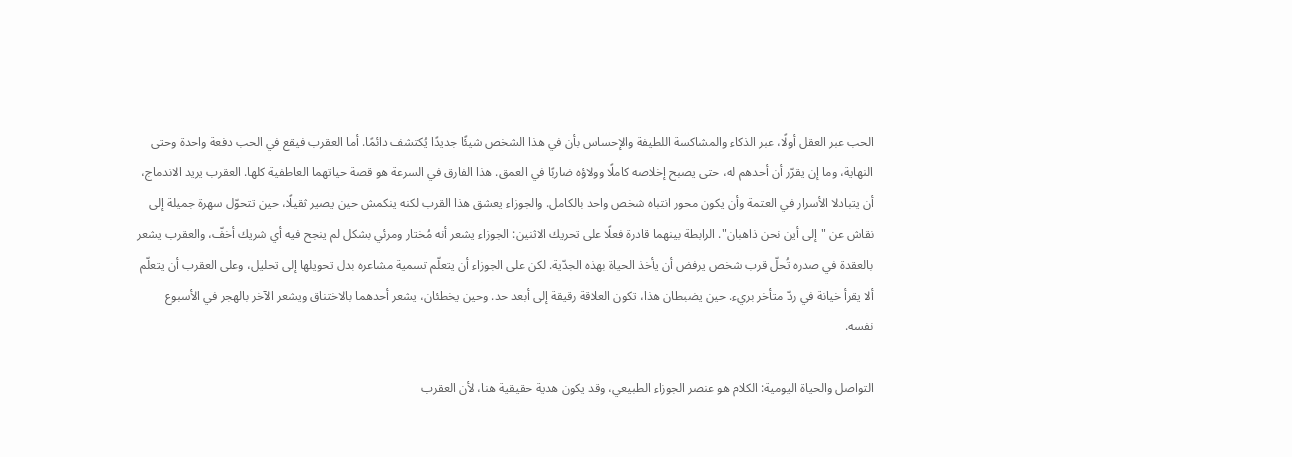الحب عبر العقل أولًا، عبر الذكاء والمشاكسة اللطيفة والإحساس بأن في هذا الشخص شيئًا جديدًا يُكتشف دائمًا. أما العقرب فيقع في الحب دفعة واحدة وحتى النهاية، وما إن يقرّر أن أحدهم له، حتى يصبح إخلاصه كاملًا وولاؤه ضاربًا في العمق. هذا الفارق في السرعة هو قصة حياتهما العاطفية كلها. العقرب يريد الاندماج، أن يتبادلا الأسرار في العتمة وأن يكون محور انتباه شخص واحد بالكامل. والجوزاء يعشق هذا القرب لكنه ينكمش حين يصير ثقيلًا، حين تتحوّل سهرة جميلة إلى نقاش عن "إلى أين نحن ذاهبان". الرابطة بينهما قادرة فعلًا على تحريك الاثنين: الجوزاء يشعر أنه مُختار ومرئي بشكل لم ينجح فيه أي شريك أخفّ، والعقرب يشعر بالعقدة في صدره تُحلّ قرب شخص يرفض أن يأخذ الحياة بهذه الجدّية. لكن على الجوزاء أن يتعلّم تسمية مشاعره بدل تحويلها إلى تحليل، وعلى العقرب أن يتعلّم ألا يقرأ خيانة في ردّ متأخر بريء. حين يضبطان هذا، تكون العلاقة رقيقة إلى أبعد حد. وحين يخطئان، يشعر أحدهما بالاختناق ويشعر الآخر بالهجر في الأسبوع نفسه.

التواصل والحياة اليومية: الكلام هو عنصر الجوزاء الطبيعي، وقد يكون هدية حقيقية هنا، لأن العقرب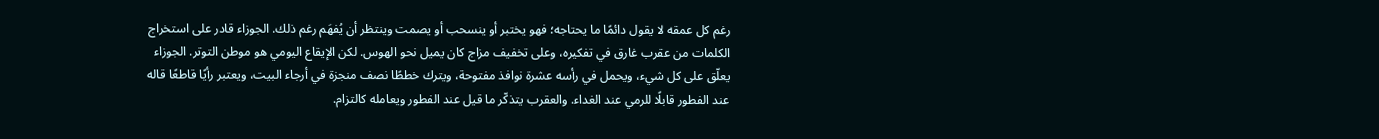رغم كل عمقه لا يقول دائمًا ما يحتاجه؛ فهو يختبر أو ينسحب أو يصمت وينتظر أن يُفهَم رغم ذلك. الجوزاء قادر على استخراج الكلمات من عقرب غارق في تفكيره، وعلى تخفيف مزاج كان يميل نحو الهوس. لكن الإيقاع اليومي هو موطن التوتر. الجوزاء يعلّق على كل شيء، ويحمل في رأسه عشرة نوافذ مفتوحة، ويترك خططًا نصف منجزة في أرجاء البيت، ويعتبر رأيًا قاطعًا قاله عند الفطور قابلًا للرمي عند الغداء. والعقرب يتذكّر ما قيل عند الفطور ويعامله كالتزام.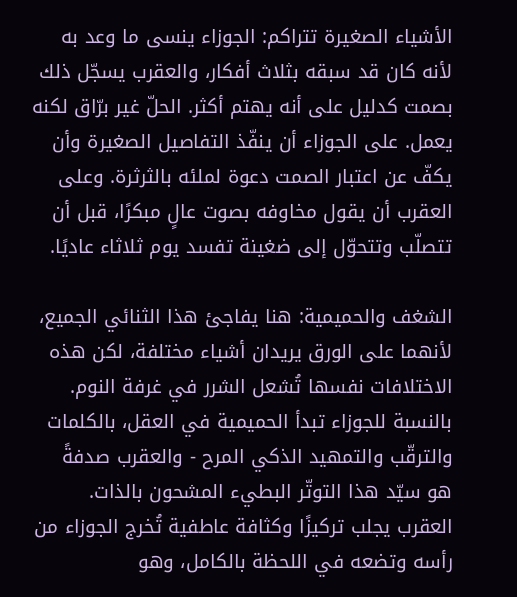الأشياء الصغيرة تتراكم: الجوزاء ينسى ما وعد به لأنه كان قد سبقه بثلاث أفكار، والعقرب يسجّل ذلك بصمت كدليل على أنه يهتم أكثر. الحلّ غير برّاق لكنه يعمل. على الجوزاء أن ينفّذ التفاصيل الصغيرة وأن يكفّ عن اعتبار الصمت دعوة لملئه بالثرثرة. وعلى العقرب أن يقول مخاوفه بصوت عالٍ مبكرًا، قبل أن تتصلّب وتتحوّل إلى ضغينة تفسد يوم ثلاثاء عاديًا.

الشغف والحميمية: هنا يفاجئ هذا الثنائي الجميع، لأنهما على الورق يريدان أشياء مختلفة، لكن هذه الاختلافات نفسها تُشعل الشرر في غرفة النوم. بالنسبة للجوزاء تبدأ الحميمية في العقل، بالكلمات والترقّب والتمهيد الذكي المرح - والعقرب صدفةً هو سيّد هذا التوتّر البطيء المشحون بالذات. العقرب يجلب تركيزًا وكثافة عاطفية تُخرج الجوزاء من رأسه وتضعه في اللحظة بالكامل، وهو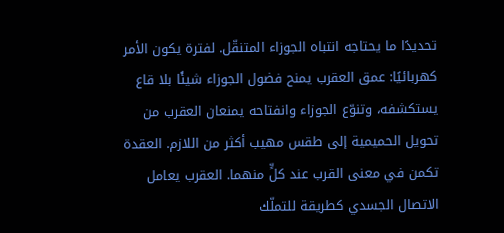تحديدًا ما يحتاجه انتباه الجوزاء المتنقّل. لفترة يكون الأمر كهربائيًا: عمق العقرب يمنح فضول الجوزاء شيئًا بلا قاع يستكشفه، وتنوّع الجوزاء وانفتاحه يمنعان العقرب من تحويل الحميمية إلى طقس مهيب أكثر من اللازم. العقدة تكمن في معنى القرب عند كلٍّ منهما. العقرب يعامل الاتصال الجسدي كطريقة للتملّك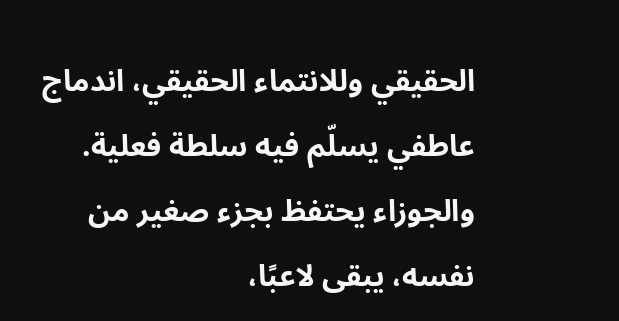الحقيقي وللانتماء الحقيقي، اندماج عاطفي يسلّم فيه سلطة فعلية. والجوزاء يحتفظ بجزء صغير من نفسه، يبقى لاعبًا،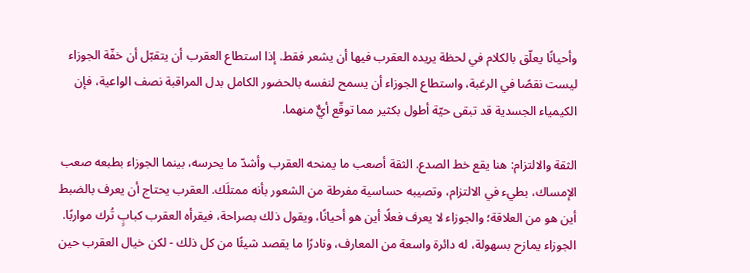وأحيانًا يعلّق بالكلام في لحظة يريده العقرب فيها أن يشعر فقط. إذا استطاع العقرب أن يتقبّل أن خفّة الجوزاء ليست نقصًا في الرغبة، واستطاع الجوزاء أن يسمح لنفسه بالحضور الكامل بدل المراقبة نصف الواعية، فإن الكيمياء الجسدية قد تبقى حيّة أطول بكثير مما توقّع أيٌّ منهما.

الثقة والالتزام: هنا يقع خط الصدع. الثقة أصعب ما يمنحه العقرب وأشدّ ما يحرسه، بينما الجوزاء بطبعه صعب الإمساك، بطيء في الالتزام، وتصيبه حساسية مفرطة من الشعور بأنه ممتلَك. العقرب يحتاج أن يعرف بالضبط أين هو من العلاقة؛ والجوزاء لا يعرف فعلًا أين هو أحيانًا، ويقول ذلك بصراحة، فيقرأه العقرب كبابٍ تُرك مواربًا. الجوزاء يمازح بسهولة، له دائرة واسعة من المعارف، ونادرًا ما يقصد شيئًا من كل ذلك - لكن خيال العقرب حين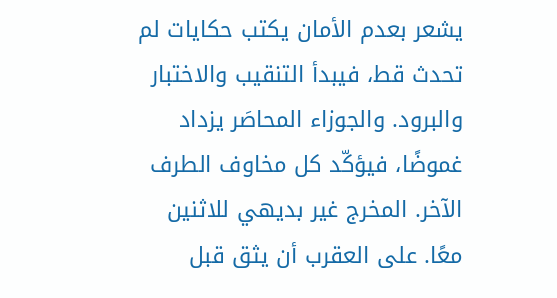يشعر بعدم الأمان يكتب حكايات لم تحدث قط، فيبدأ التنقيب والاختبار والبرود. والجوزاء المحاصَر يزداد غموضًا، فيؤكّد كل مخاوف الطرف الآخر. المخرج غير بديهي للاثنين معًا. على العقرب أن يثق قبل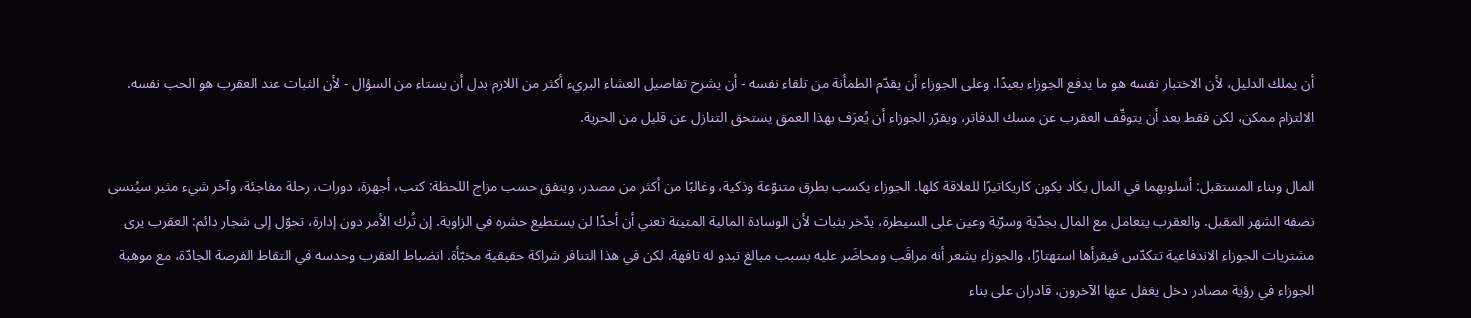أن يملك الدليل، لأن الاختبار نفسه هو ما يدفع الجوزاء بعيدًا. وعلى الجوزاء أن يقدّم الطمأنة من تلقاء نفسه - أن يشرح تفاصيل العشاء البريء أكثر من اللازم بدل أن يستاء من السؤال - لأن الثبات عند العقرب هو الحب نفسه. الالتزام ممكن، لكن فقط بعد أن يتوقّف العقرب عن مسك الدفاتر، ويقرّر الجوزاء أن يُعرَف بهذا العمق يستحق التنازل عن قليل من الحرية.

المال وبناء المستقبل: أسلوبهما في المال يكاد يكون كاريكاتيرًا للعلاقة كلها. الجوزاء يكسب بطرق متنوّعة وذكية، وغالبًا من أكثر من مصدر، وينفق حسب مزاج اللحظة: كتب، أجهزة، دورات، رحلة مفاجئة، وآخر شيء مثير سيُنسى نصفه الشهر المقبل. والعقرب يتعامل مع المال بجدّية وسرّية وعين على السيطرة، يدّخر بثبات لأن الوسادة المالية المتينة تعني أن أحدًا لن يستطيع حشره في الزاوية. إن تُرك الأمر دون إدارة، تحوّل إلى شجار دائم: العقرب يرى مشتريات الجوزاء الاندفاعية تتكدّس فيقرأها استهتارًا، والجوزاء يشعر أنه مراقَب ومحاضَر عليه بسبب مبالغ تبدو له تافهة. لكن في هذا التنافر شراكة حقيقية مخبّأة. انضباط العقرب وحدسه في التقاط الفرصة الجادّة، مع موهبة الجوزاء في رؤية مصادر دخل يغفل عنها الآخرون، قادران على بناء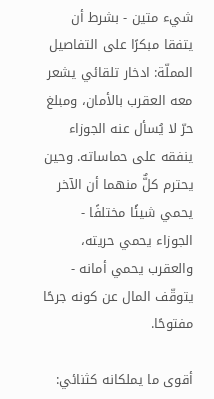شيء متين - بشرط أن يتفقا مبكرًا على التفاصيل المملّة: ادخار تلقائي يشعر معه العقرب بالأمان، ومبلغ حرّ لا يُسأل عنه الجوزاء ينفقه على حماساته. وحين يحترم كلٌّ منهما أن الآخر يحمي شيئًا مختلفًا - الجوزاء يحمي حريته، والعقرب يحمي أمانه - يتوقّف المال عن كونه جرحًا مفتوحًا.

أقوى ما يملكانه كثنائي: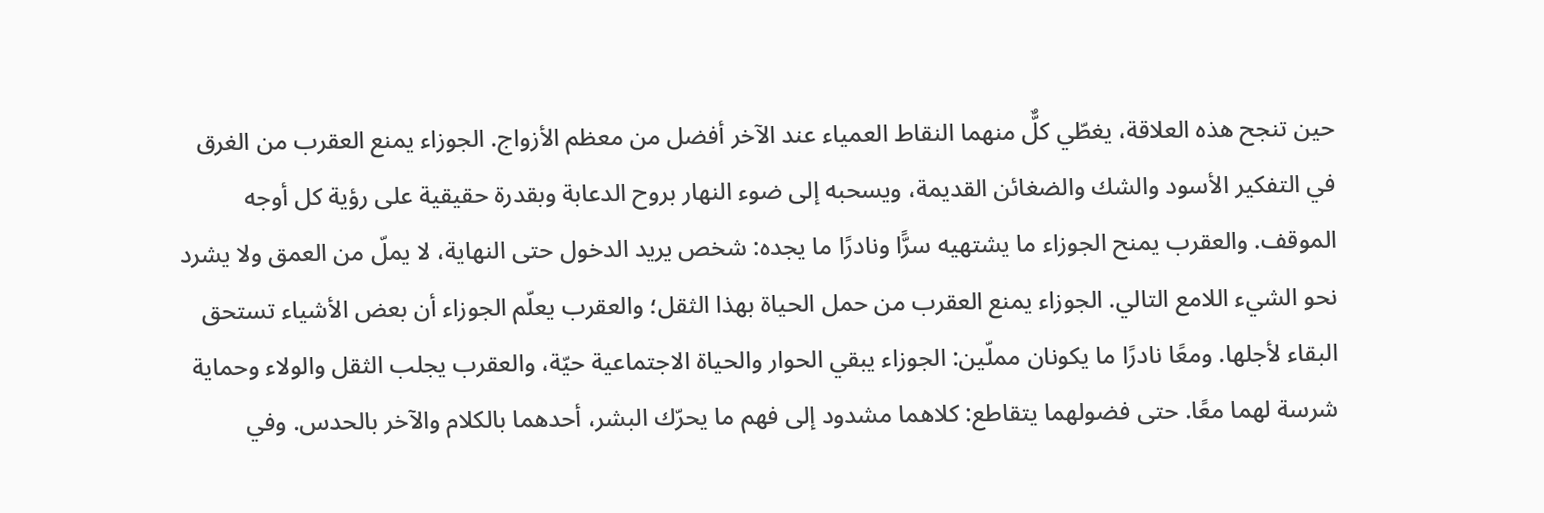حين تنجح هذه العلاقة، يغطّي كلٌّ منهما النقاط العمياء عند الآخر أفضل من معظم الأزواج. الجوزاء يمنع العقرب من الغرق في التفكير الأسود والشك والضغائن القديمة، ويسحبه إلى ضوء النهار بروح الدعابة وبقدرة حقيقية على رؤية كل أوجه الموقف. والعقرب يمنح الجوزاء ما يشتهيه سرًّا ونادرًا ما يجده: شخص يريد الدخول حتى النهاية، لا يملّ من العمق ولا يشرد نحو الشيء اللامع التالي. الجوزاء يمنع العقرب من حمل الحياة بهذا الثقل؛ والعقرب يعلّم الجوزاء أن بعض الأشياء تستحق البقاء لأجلها. ومعًا نادرًا ما يكونان مملّين: الجوزاء يبقي الحوار والحياة الاجتماعية حيّة، والعقرب يجلب الثقل والولاء وحماية شرسة لهما معًا. حتى فضولهما يتقاطع: كلاهما مشدود إلى فهم ما يحرّك البشر، أحدهما بالكلام والآخر بالحدس. وفي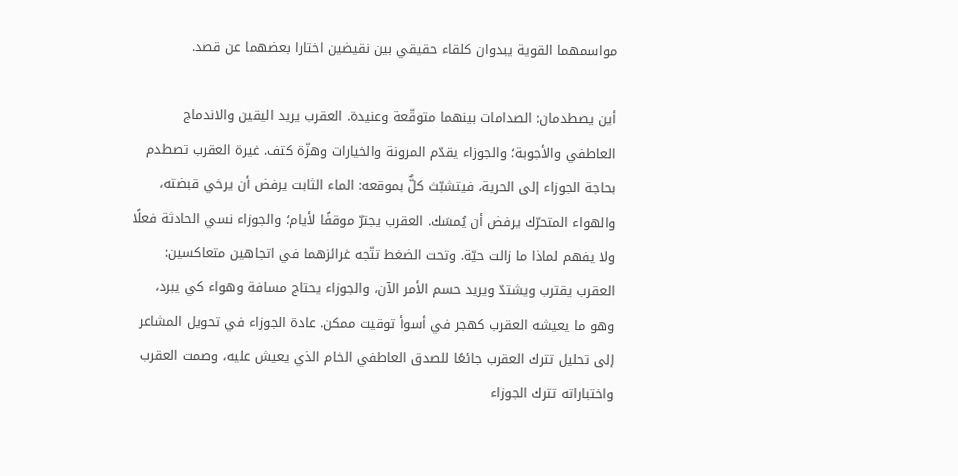مواسمهما القوية يبدوان كلقاء حقيقي بين نقيضين اختارا بعضهما عن قصد.

أين يصطدمان: الصدامات بينهما متوقّعة وعنيدة. العقرب يريد اليقين والاندماج العاطفي والأجوبة؛ والجوزاء يقدّم المرونة والخيارات وهزّة كتف. غيرة العقرب تصطدم بحاجة الجوزاء إلى الحرية، فيتشبّث كلٌّ بموقعه: الماء الثابت يرفض أن يرخي قبضته، والهواء المتحرّك يرفض أن يُمسَك. العقرب يجترّ موقفًا لأيام؛ والجوزاء نسي الحادثة فعلًا ولا يفهم لماذا ما زالت حيّة. وتحت الضغط تتّجه غرائزهما في اتجاهين متعاكسين: العقرب يقترب ويشتدّ ويريد حسم الأمر الآن، والجوزاء يحتاج مسافة وهواء كي يبرد، وهو ما يعيشه العقرب كهجر في أسوأ توقيت ممكن. عادة الجوزاء في تحويل المشاعر إلى تحليل تترك العقرب جائعًا للصدق العاطفي الخام الذي يعيش عليه، وصمت العقرب واختباراته تترك الجوزاء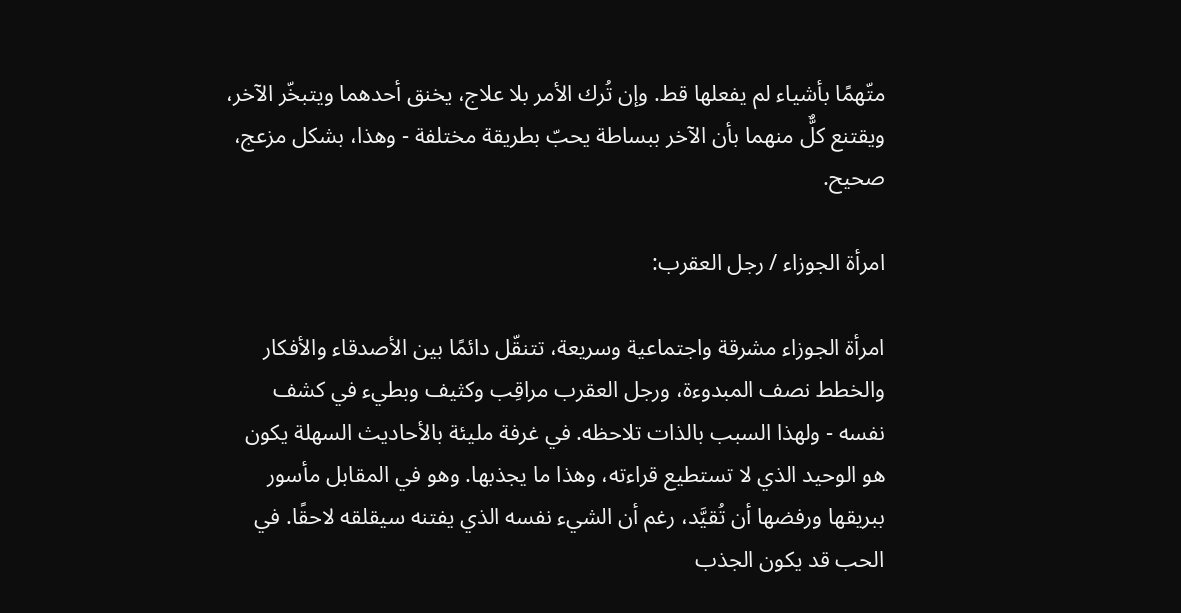متّهمًا بأشياء لم يفعلها قط. وإن تُرك الأمر بلا علاج، يخنق أحدهما ويتبخّر الآخر، ويقتنع كلٌّ منهما بأن الآخر ببساطة يحبّ بطريقة مختلفة - وهذا، بشكل مزعج، صحيح.

امرأة الجوزاء / رجل العقرب:

امرأة الجوزاء مشرقة واجتماعية وسريعة، تتنقّل دائمًا بين الأصدقاء والأفكار والخطط نصف المبدوءة، ورجل العقرب مراقِب وكثيف وبطيء في كشف نفسه - ولهذا السبب بالذات تلاحظه. في غرفة مليئة بالأحاديث السهلة يكون هو الوحيد الذي لا تستطيع قراءته، وهذا ما يجذبها. وهو في المقابل مأسور ببريقها ورفضها أن تُقيَّد، رغم أن الشيء نفسه الذي يفتنه سيقلقه لاحقًا. في الحب قد يكون الجذب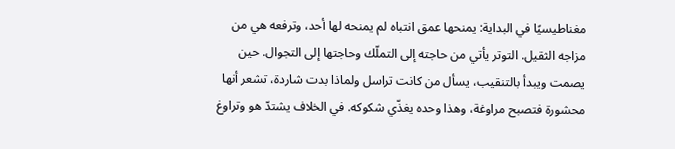مغناطيسيًا في البداية: يمنحها عمق انتباه لم يمنحه لها أحد، وترفعه هي من مزاجه الثقيل. التوتر يأتي من حاجته إلى التملّك وحاجتها إلى التجوال. حين يصمت ويبدأ بالتنقيب، يسأل من كانت تراسل ولماذا بدت شاردة، تشعر أنها محشورة فتصبح مراوغة، وهذا وحده يغذّي شكوكه. في الخلاف يشتدّ هو وتراوغ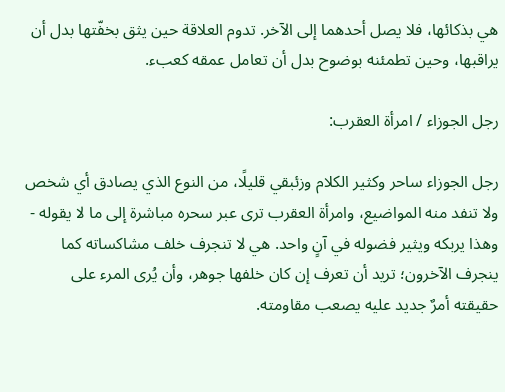هي بذكائها، فلا يصل أحدهما إلى الآخر. تدوم العلاقة حين يثق بخفّتها بدل أن يراقبها، وحين تطمئنه بوضوح بدل أن تعامل عمقه كعبء.

رجل الجوزاء / امرأة العقرب:

رجل الجوزاء ساحر وكثير الكلام وزئبقي قليلًا، من النوع الذي يصادق أي شخص ولا تنفد منه المواضيع، وامرأة العقرب ترى عبر سحره مباشرة إلى ما لا يقوله - وهذا يربكه ويثير فضوله في آنٍ واحد. هي لا تنجرف خلف مشاكساته كما ينجرف الآخرون؛ تريد أن تعرف إن كان خلفها جوهر، وأن يُرى المرء على حقيقته أمرٌ جديد عليه يصعب مقاومته.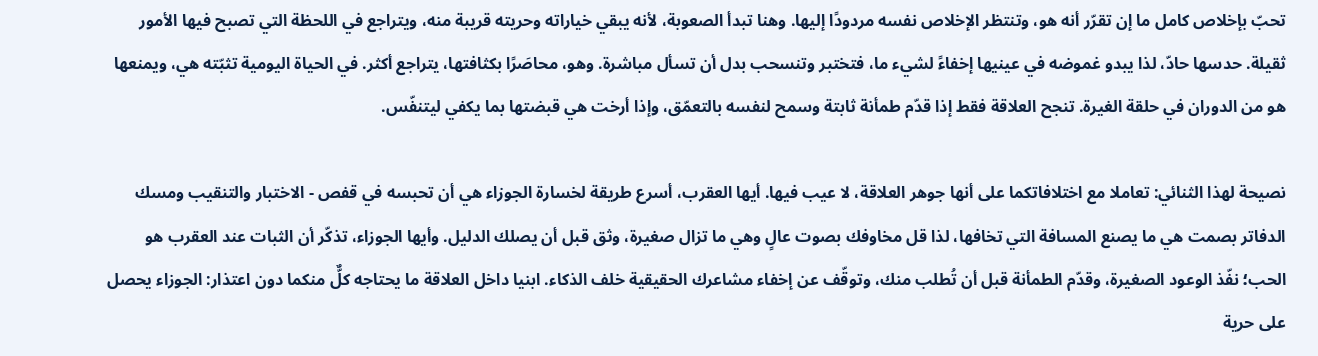تحبّ بإخلاص كامل ما إن تقرّر أنه هو، وتنتظر الإخلاص نفسه مردودًا إليها. وهنا تبدأ الصعوبة، لأنه يبقي خياراته وحريته قريبة منه، ويتراجع في اللحظة التي تصبح فيها الأمور ثقيلة. حدسها حادّ، لذا يبدو غموضه في عينيها إخفاءً لشيء ما، فتختبر وتنسحب بدل أن تسأل مباشرة. وهو، محاصَرًا بكثافتها، يتراجع أكثر. في الحياة اليومية تثبّته هي، ويمنعها هو من الدوران في حلقة الغيرة. تنجح العلاقة فقط إذا قدّم طمأنة ثابتة وسمح لنفسه بالتعمّق، وإذا أرخت هي قبضتها بما يكفي ليتنفّس.

نصيحة لهذا الثنائي: تعاملا مع اختلافاتكما على أنها جوهر العلاقة، لا عيب فيها. أيها العقرب، أسرع طريقة لخسارة الجوزاء هي أن تحبسه في قفص - الاختبار والتنقيب ومسك الدفاتر بصمت هي ما يصنع المسافة التي تخافها، لذا قل مخاوفك بصوت عالٍ وهي ما تزال صغيرة، وثق قبل أن يصلك الدليل. وأيها الجوزاء، تذكّر أن الثبات عند العقرب هو الحب؛ نفّذ الوعود الصغيرة، وقدّم الطمأنة قبل أن تُطلب منك، وتوقّف عن إخفاء مشاعرك الحقيقية خلف الذكاء. ابنيا داخل العلاقة ما يحتاجه كلٌّ منكما دون اعتذار: الجوزاء يحصل على حرية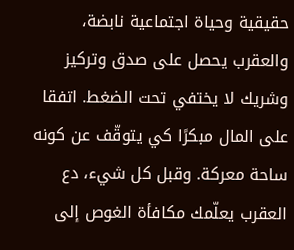حقيقية وحياة اجتماعية نابضة، والعقرب يحصل على صدق وتركيز وشريك لا يختفي تحت الضغط. اتفقا على المال مبكرًا كي يتوقّف عن كونه ساحة معركة. وقبل كل شيء، دع العقرب يعلّمك مكافأة الغوص إلى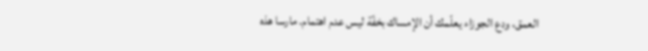العمق، ودع الجوزاء يعلّمك أن الإمساك بخفّة ليس عدم اهتمام. مارسا هذه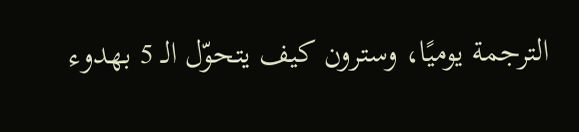الترجمة يوميًا، وسترون كيف يتحوّل الـ 5 بهدوء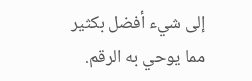إلى شيء أفضل بكثير مما يوحي به الرقم.